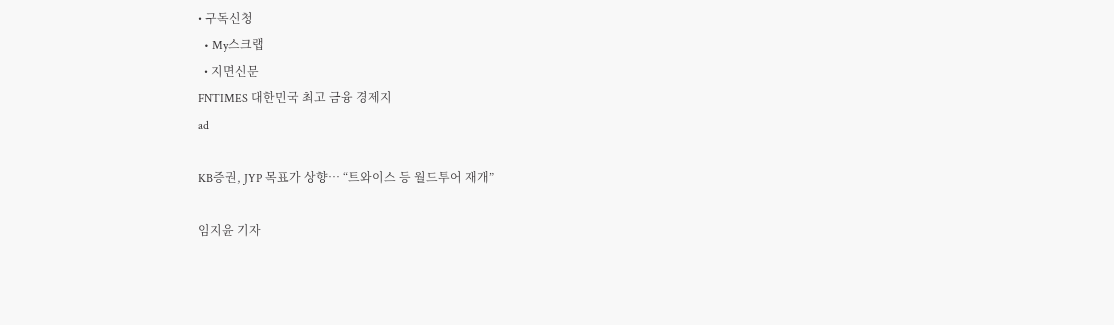• 구독신청
  • My스크랩
  • 지면신문
FNTIMES 대한민국 최고 금융 경제지
ad

KB증권, JYP 목표가 상향… “트와이스 등 월드투어 재개”

임지윤 기자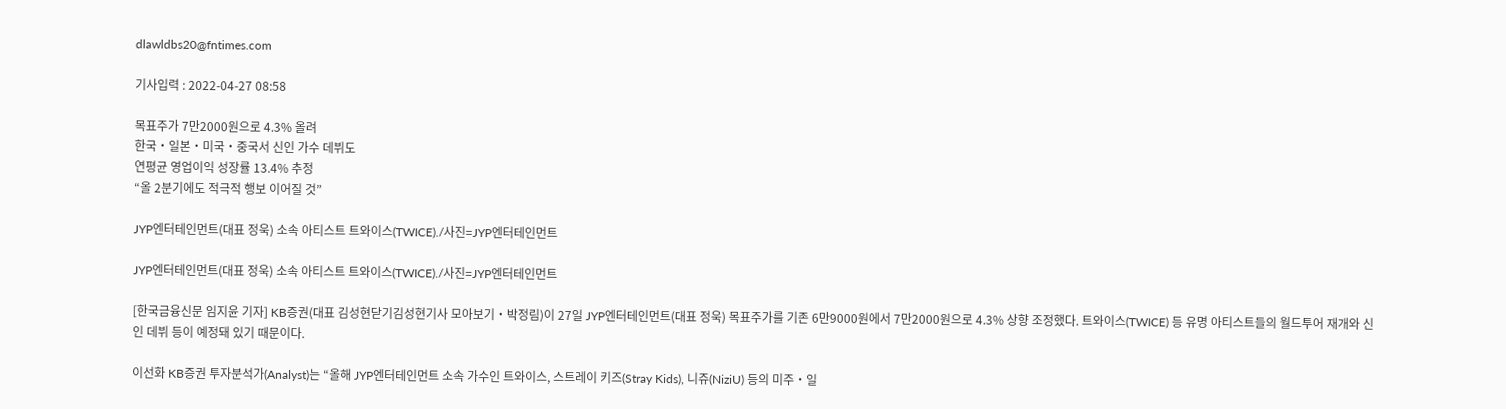dlawldbs20@fntimes.com

기사입력 : 2022-04-27 08:58

목표주가 7만2000원으로 4.3% 올려
한국‧일본‧미국‧중국서 신인 가수 데뷔도
연평균 영업이익 성장률 13.4% 추정
“올 2분기에도 적극적 행보 이어질 것”

JYP엔터테인먼트(대표 정욱) 소속 아티스트 트와이스(TWICE)./사진=JYP엔터테인먼트

JYP엔터테인먼트(대표 정욱) 소속 아티스트 트와이스(TWICE)./사진=JYP엔터테인먼트

[한국금융신문 임지윤 기자] KB증권(대표 김성현닫기김성현기사 모아보기‧박정림)이 27일 JYP엔터테인먼트(대표 정욱) 목표주가를 기존 6만9000원에서 7만2000원으로 4.3% 상향 조정했다. 트와이스(TWICE) 등 유명 아티스트들의 월드투어 재개와 신인 데뷔 등이 예정돼 있기 때문이다.

이선화 KB증권 투자분석가(Analyst)는 “올해 JYP엔터테인먼트 소속 가수인 트와이스, 스트레이 키즈(Stray Kids), 니쥬(NiziU) 등의 미주‧일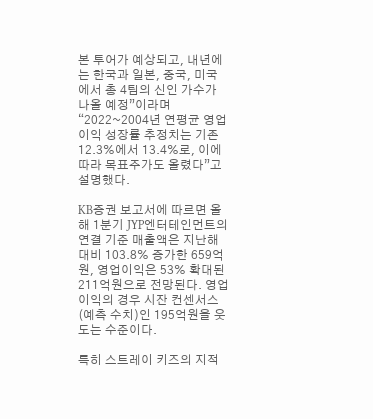본 투어가 예상되고, 내년에는 한국과 일본, 중국, 미국에서 총 4팀의 신인 가수가 나올 예정”이라며 “2022~2004년 연평균 영업이익 성장률 추정치는 기존 12.3%에서 13.4%로, 이에 따라 목표주가도 올렸다”고 설명했다.

KB증권 보고서에 따르면 올해 1분기 JYP엔터테인먼트의 연결 기준 매출액은 지난해 대비 103.8% 증가한 659억원, 영업이익은 53% 확대된 211억원으로 전망된다. 영업이익의 경우 시잔 컨센서스(예측 수치)인 195억원을 웃도는 수준이다.

특히 스트레이 키즈의 지적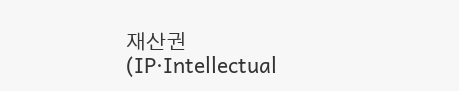재산권(IP‧Intellectual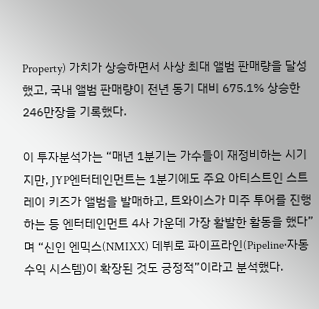Property) 가치가 상승하면서 사상 최대 앨범 판매량을 달성했고, 국내 앨범 판매량이 전년 동기 대비 675.1% 상승한 246만장을 기록했다.

이 투자분석가는 “매년 1분기는 가수들이 재정비하는 시기지만, JYP엔터테인먼트는 1분기에도 주요 아티스트인 스트레이 키즈가 앨범을 발매하고, 트와이스가 미주 투어를 진행하는 등 엔터테인먼트 4사 가운데 가장 활발한 활동을 했다”며 “신인 엔믹스(NMIXX) 데뷔로 파이프라인(Pipeline‧자동 수익 시스템)이 확장된 것도 긍정적”이라고 분석했다.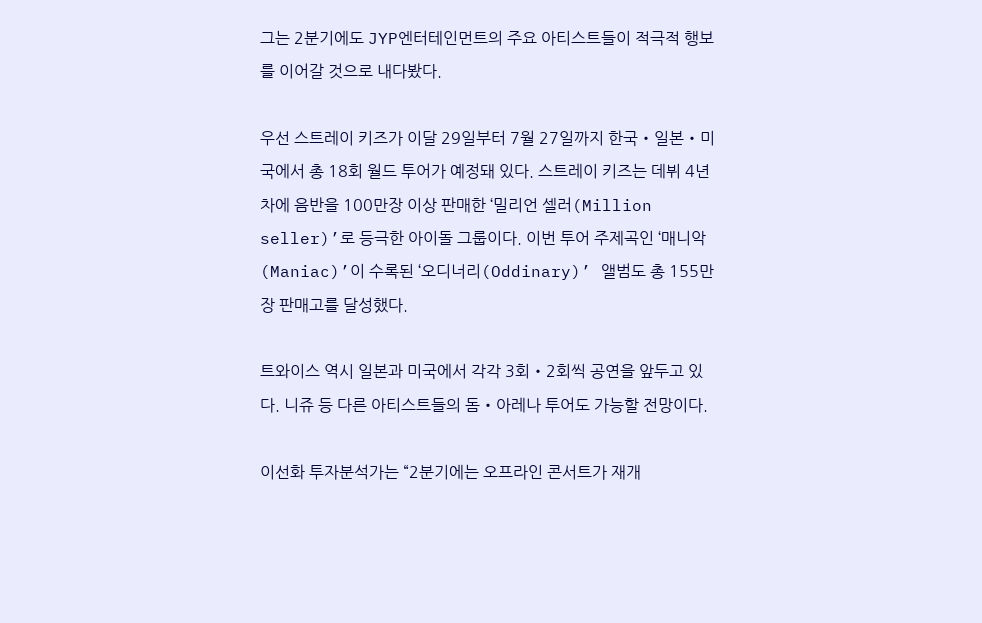그는 2분기에도 JYP엔터테인먼트의 주요 아티스트들이 적극적 행보를 이어갈 것으로 내다봤다.

우선 스트레이 키즈가 이달 29일부터 7월 27일까지 한국‧일본‧미국에서 총 18회 월드 투어가 예정돼 있다. 스트레이 키즈는 데뷔 4년 차에 음반을 100만장 이상 판매한 ‘밀리언 셀러(Million seller)’로 등극한 아이돌 그룹이다. 이번 투어 주제곡인 ‘매니악(Maniac)’이 수록된 ‘오디너리(Oddinary)’ 앨범도 총 155만장 판매고를 달성했다.

트와이스 역시 일본과 미국에서 각각 3회‧2회씩 공연을 앞두고 있다. 니쥬 등 다른 아티스트들의 돔‧아레나 투어도 가능할 전망이다.

이선화 투자분석가는 “2분기에는 오프라인 콘서트가 재개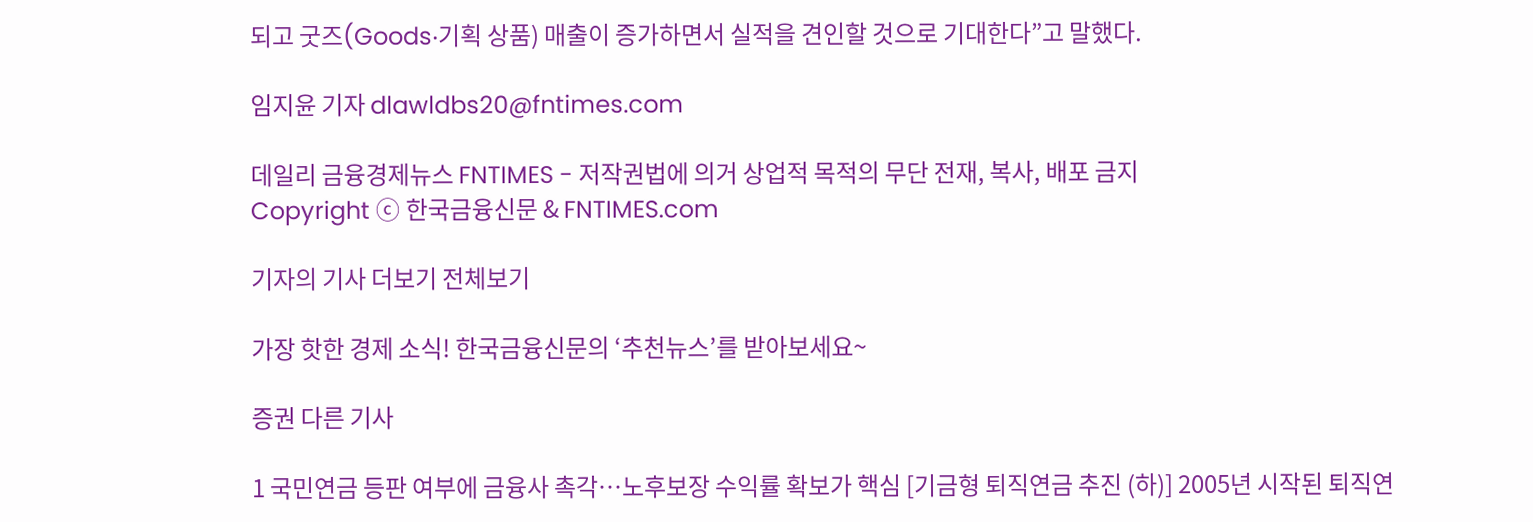되고 굿즈(Goods‧기획 상품) 매출이 증가하면서 실적을 견인할 것으로 기대한다”고 말했다.

임지윤 기자 dlawldbs20@fntimes.com

데일리 금융경제뉴스 FNTIMES - 저작권법에 의거 상업적 목적의 무단 전재, 복사, 배포 금지
Copyright ⓒ 한국금융신문 & FNTIMES.com

기자의 기사 더보기 전체보기

가장 핫한 경제 소식! 한국금융신문의 ‘추천뉴스’를 받아보세요~

증권 다른 기사

1 국민연금 등판 여부에 금융사 촉각…노후보장 수익률 확보가 핵심 [기금형 퇴직연금 추진 (하)] 2005년 시작된 퇴직연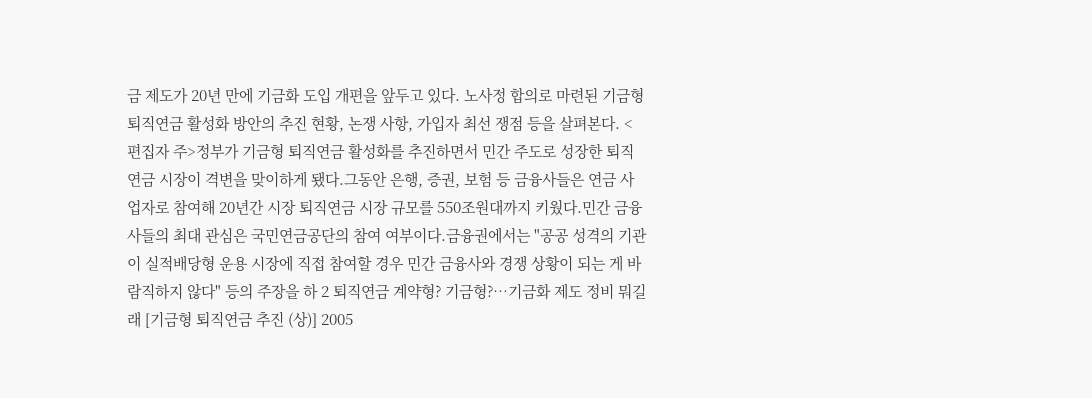금 제도가 20년 만에 기금화 도입 개편을 앞두고 있다. 노사정 합의로 마련된 기금형 퇴직연금 활성화 방안의 추진 현황, 논쟁 사항, 가입자 최선 쟁점 등을 살펴본다. <편집자 주>정부가 기금형 퇴직연금 활성화를 추진하면서 민간 주도로 성장한 퇴직연금 시장이 격변을 맞이하게 됐다.그동안 은행, 증권, 보험 등 금융사들은 연금 사업자로 참여해 20년간 시장 퇴직연금 시장 규모를 550조원대까지 키웠다.민간 금융사들의 최대 관심은 국민연금공단의 참여 여부이다.금융권에서는 "공공 성격의 기관이 실적배당형 운용 시장에 직접 참여할 경우 민간 금융사와 경쟁 상황이 되는 게 바람직하지 않다" 등의 주장을 하 2 퇴직연금 계약형? 기금형?…기금화 제도 정비 뭐길래 [기금형 퇴직연금 추진 (상)] 2005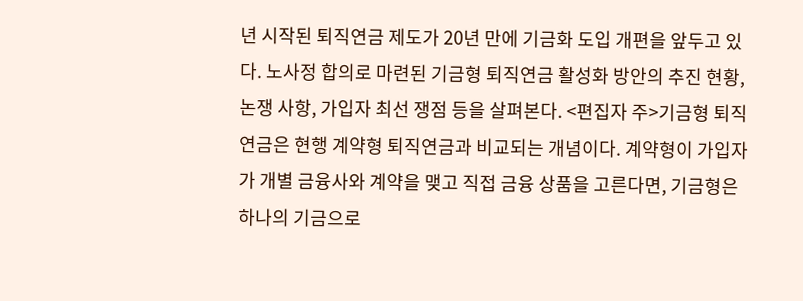년 시작된 퇴직연금 제도가 20년 만에 기금화 도입 개편을 앞두고 있다. 노사정 합의로 마련된 기금형 퇴직연금 활성화 방안의 추진 현황, 논쟁 사항, 가입자 최선 쟁점 등을 살펴본다. <편집자 주>기금형 퇴직연금은 현행 계약형 퇴직연금과 비교되는 개념이다. 계약형이 가입자가 개별 금융사와 계약을 맺고 직접 금융 상품을 고른다면, 기금형은 하나의 기금으로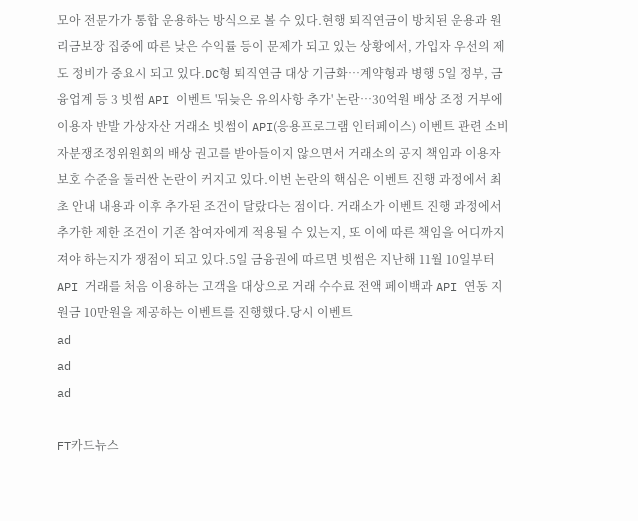모아 전문가가 통합 운용하는 방식으로 볼 수 있다.현행 퇴직연금이 방치된 운용과 원리금보장 집중에 따른 낮은 수익률 등이 문제가 되고 있는 상황에서, 가입자 우선의 제도 정비가 중요시 되고 있다.DC형 퇴직연금 대상 기금화…계약형과 병행 5일 정부, 금융업계 등 3 빗썸 API 이벤트 '뒤늦은 유의사항 추가' 논란…30억원 배상 조정 거부에 이용자 반발 가상자산 거래소 빗썸이 API(응용프로그램 인터페이스) 이벤트 관련 소비자분쟁조정위원회의 배상 권고를 받아들이지 않으면서 거래소의 공지 책임과 이용자 보호 수준을 둘러싼 논란이 커지고 있다.이번 논란의 핵심은 이벤트 진행 과정에서 최초 안내 내용과 이후 추가된 조건이 달랐다는 점이다. 거래소가 이벤트 진행 과정에서 추가한 제한 조건이 기존 참여자에게 적용될 수 있는지, 또 이에 따른 책임을 어디까지 져야 하는지가 쟁점이 되고 있다.5일 금융권에 따르면 빗썸은 지난해 11월 10일부터 API 거래를 처음 이용하는 고객을 대상으로 거래 수수료 전액 페이백과 API 연동 지원금 10만원을 제공하는 이벤트를 진행했다.당시 이벤트
ad
ad
ad

FT카드뉴스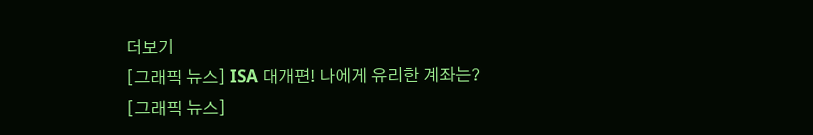더보기
[그래픽 뉴스] ISA 대개편! 나에게 유리한 계좌는?
[그래픽 뉴스]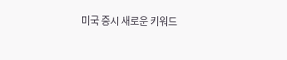미국 증시 새로운 키워드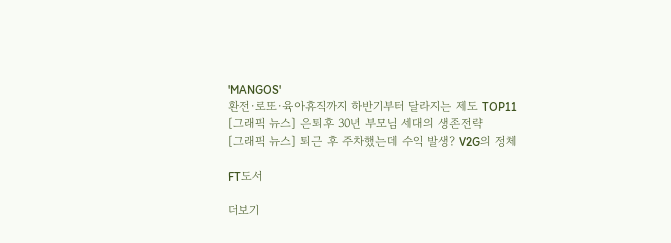'MANGOS'
환전·로또·육아휴직까지 하반기부터 달라지는 제도 TOP11
[그래픽 뉴스] 은퇴후 30년 부모님 세대의 생존전략
[그래픽 뉴스] 퇴근 후 주차했는데 수익 발생? V2G의 정체

FT도서

더보기